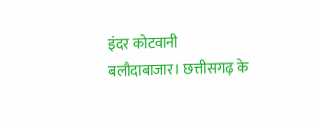इंदर कोटवानी
बलौदाबाजार। छत्तीसगढ़ के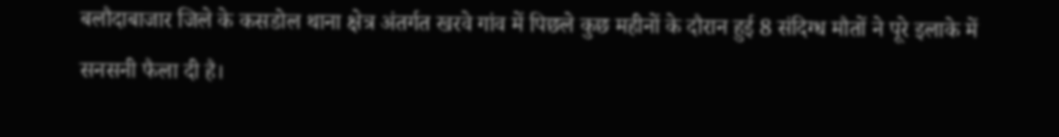बलौदाबाजार जिले के कसडोल थाना क्षेत्र अंतर्गत खरवे गांव में पिछले कुछ महीनों के दौरान हुई 8 संदिग्ध मौतों ने पूरे इलाके में सनसनी फैला दी है।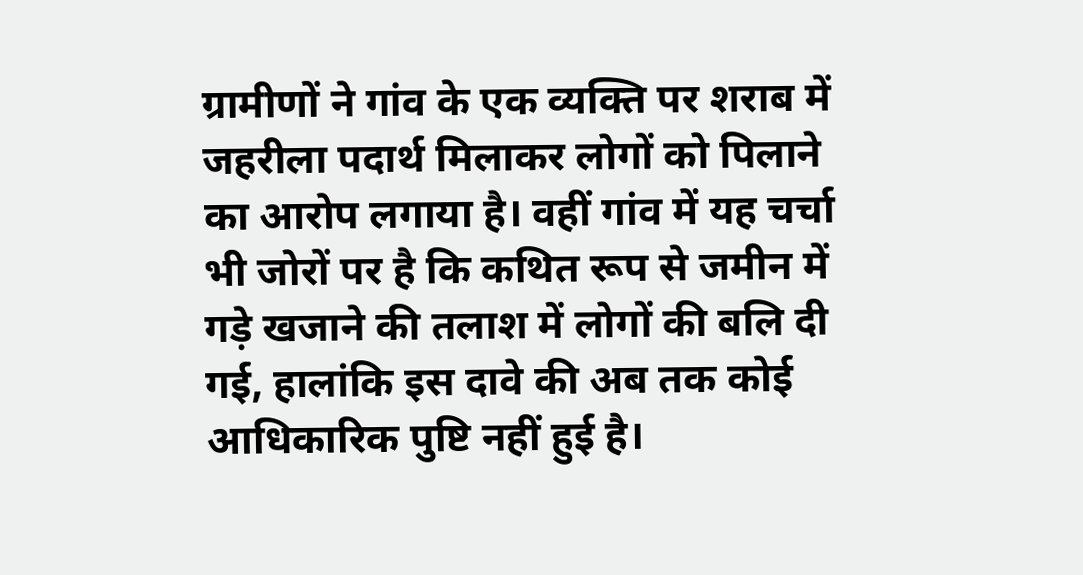ग्रामीणों ने गांव के एक व्यक्ति पर शराब में जहरीला पदार्थ मिलाकर लोगों को पिलाने का आरोप लगाया है। वहीं गांव में यह चर्चा भी जोरों पर है कि कथित रूप से जमीन में गड़े खजाने की तलाश में लोगों की बलि दी गई, हालांकि इस दावे की अब तक कोई आधिकारिक पुष्टि नहीं हुई है।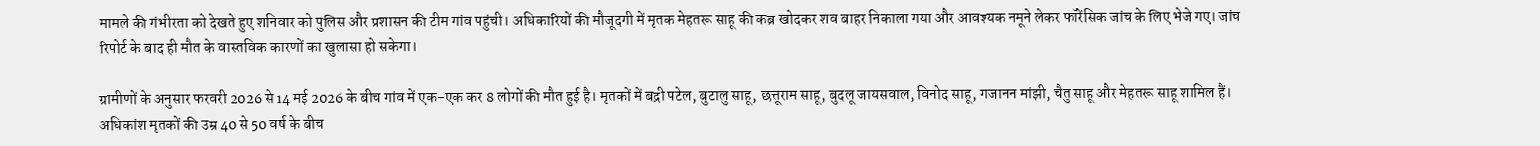मामले की गंभीरता को देखते हुए शनिवार को पुलिस और प्रशासन की टीम गांव पहुंची। अधिकारियों की मौजूदगी में मृतक मेहतरू साहू की कब्र खोदकर शव बाहर निकाला गया और आवश्यक नमूने लेकर फॉरेंसिक जांच के लिए भेजे गए। जांच रिपोर्ट के बाद ही मौत के वास्तविक कारणों का खुलासा हो सकेगा।

ग्रामीणों के अनुसार फरवरी 2026 से 14 मई 2026 के बीच गांव में एक-एक कर 8 लोगों की मौत हुई है। मृतकों में बद्री पटेल, बुटालु साहू, छत्तूराम साहू, बुदलू जायसवाल, विनोद साहू, गजानन मांझी, चैतु साहू और मेहतरू साहू शामिल हैं। अधिकांश मृतकों की उम्र 40 से 50 वर्ष के बीच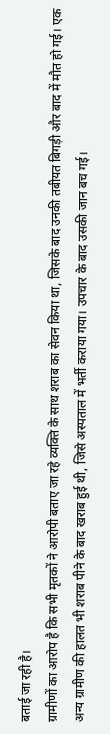बताई जा रही है।
ग्रामीणों का आरोप है कि सभी मृतकों ने आरोपी बताए जा रहे व्यक्ति के साथ शराब का सेवन किया था, जिसके बाद उनकी तबीयत बिगड़ी और बाद में मौत हो गई। एक अन्य ग्रामीण की हालत भी शराब पीने के बाद खराब हुई थी, जिसे अस्पताल में भर्ती कराया गया। उपचार के बाद उसकी जान बच गई।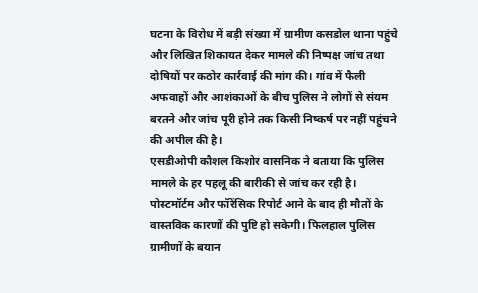घटना के विरोध में बड़ी संख्या में ग्रामीण कसडोल थाना पहुंचे और लिखित शिकायत देकर मामले की निष्पक्ष जांच तथा दोषियों पर कठोर कार्रवाई की मांग की। गांव में फैली अफवाहों और आशंकाओं के बीच पुलिस ने लोगों से संयम बरतने और जांच पूरी होने तक किसी निष्कर्ष पर नहीं पहुंचने की अपील की है।
एसडीओपी कौशल किशोर वासनिक ने बताया कि पुलिस मामले के हर पहलू की बारीकी से जांच कर रही है। पोस्टमॉर्टम और फॉरेंसिक रिपोर्ट आने के बाद ही मौतों के वास्तविक कारणों की पुष्टि हो सकेगी। फिलहाल पुलिस ग्रामीणों के बयान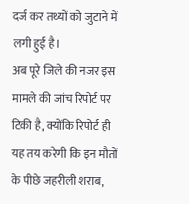दर्ज कर तथ्यों को जुटाने में लगी हुई है।
अब पूरे जिले की नजर इस मामले की जांच रिपोर्ट पर टिकी है, क्योंकि रिपोर्ट ही यह तय करेगी कि इन मौतों के पीछे जहरीली शराब,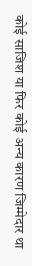कोई साजिश या फिर कोई अन्य कारण जिम्मेदार था